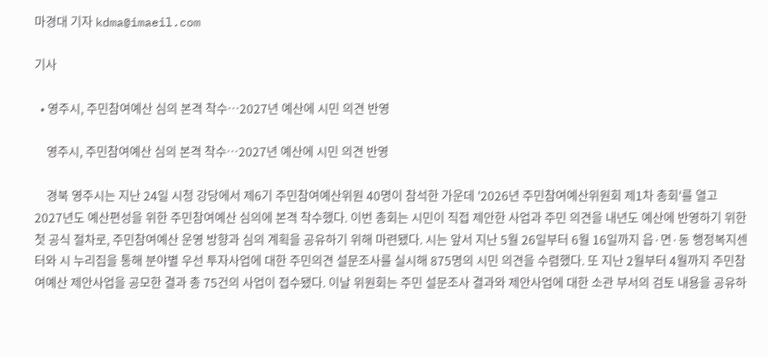마경대 기자 kdma@imaeil.com

기사

  • 영주시, 주민참여예산 심의 본격 착수…2027년 예산에 시민 의견 반영

    영주시, 주민참여예산 심의 본격 착수…2027년 예산에 시민 의견 반영

    경북 영주시는 지난 24일 시청 강당에서 제6기 주민참여예산위원 40명이 참석한 가운데 '2026년 주민참여예산위원회 제1차 총회'를 열고 2027년도 예산편성을 위한 주민참여예산 심의에 본격 착수했다. 이번 총회는 시민이 직접 제안한 사업과 주민 의견을 내년도 예산에 반영하기 위한 첫 공식 절차로, 주민참여예산 운영 방향과 심의 계획을 공유하기 위해 마련됐다. 시는 앞서 지난 5월 26일부터 6월 16일까지 읍·면·동 행정복지센터와 시 누리집을 통해 분야별 우선 투자사업에 대한 주민의견 설문조사를 실시해 875명의 시민 의견을 수렴했다. 또 지난 2월부터 4월까지 주민참여예산 제안사업을 공모한 결과 총 75건의 사업이 접수됐다. 이날 위원회는 주민 설문조사 결과와 제안사업에 대한 소관 부서의 검토 내용을 공유하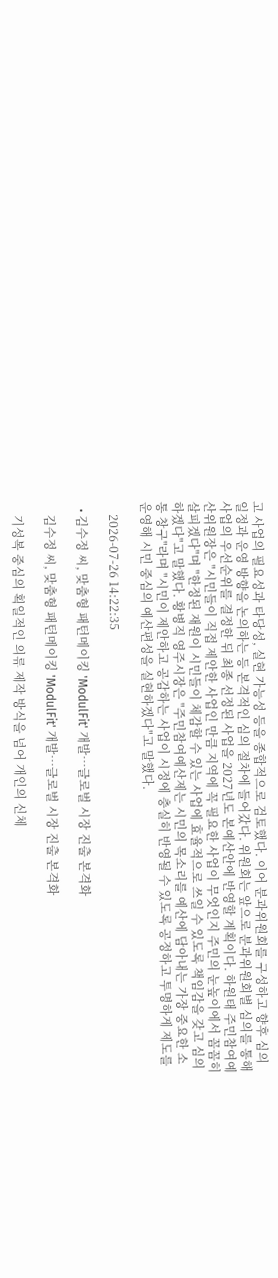고 사업의 필요성과 타당성, 실현 가능성 등을 종합적으로 검토했다. 이어 분과위원회를 구성하고 향후 심의 일정과 운영 방향을 논의하는 등 본격적인 심의 절차에 들어갔다. 위원회는 앞으로 분과위원회별 심의를 통해 사업의 우선순위를 결정한 뒤 최종 선정된 사업을 2027년도 본예산안에 반영할 계획이다. 하원태 주민참여예산위원장은 "시민들이 직접 제안한 사업인 만큼 지역에 꼭 필요한 사업이 무엇인지 주민의 눈높이에서 꼼꼼히 살피겠다"며 "한정된 재원이 시민들이 체감할 수 있는 사업에 효율적으로 쓰일 수 있도록 책임감을 갖고 심의하겠다"고 말했다. 황병직 영주시장은 "주민참여예산제는 시민의 목소리를 예산에 담아내는 가장 중요한 소통 창구"라며 "시민이 제안하고 공감하는 사업이 시정에 충실히 반영될 수 있도록 공정하고 투명하게 제도를 운영해 시민 중심의 예산편성을 실현하겠다"고 말했다.

    2026-07-26 14:22:35

  • 김수정 씨, 맞춤형 패턴메이킹 'ModulFit' 개발…글로벌 시장 진출 본격화

    김수정 씨, 맞춤형 패턴메이킹 'ModulFit' 개발…글로벌 시장 진출 본격화

    기성복 중심의 획일적인 의류 제작 방식을 넘어 개인의 신체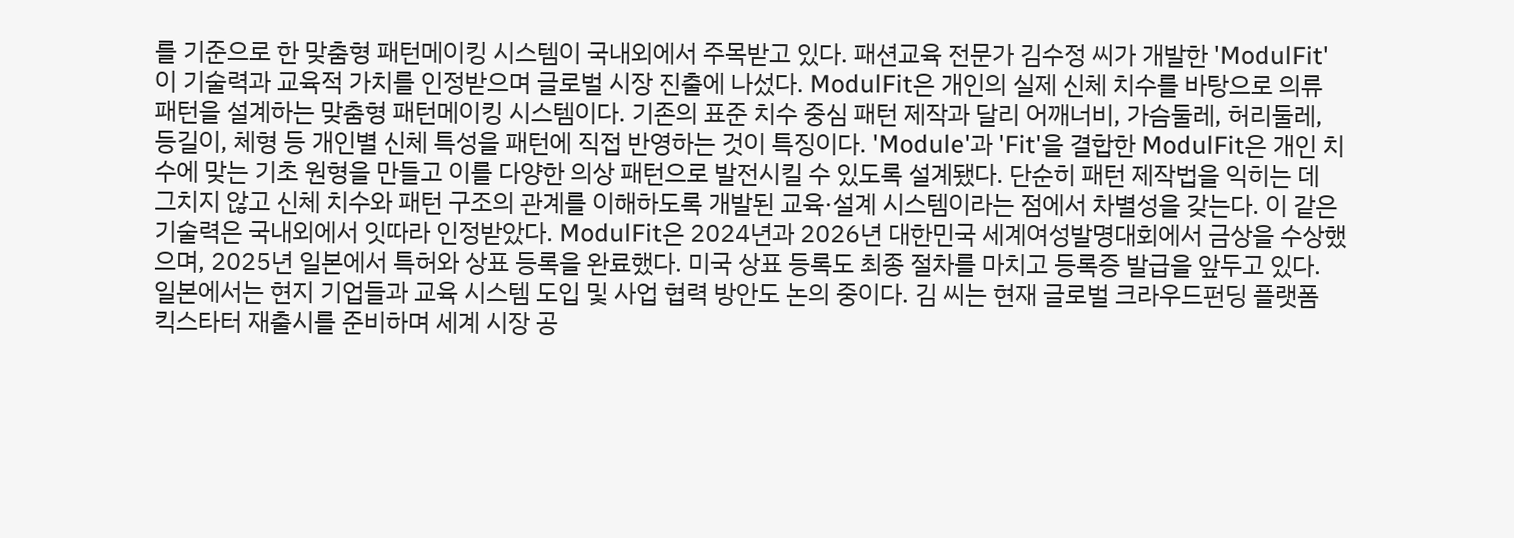를 기준으로 한 맞춤형 패턴메이킹 시스템이 국내외에서 주목받고 있다. 패션교육 전문가 김수정 씨가 개발한 'ModulFit'이 기술력과 교육적 가치를 인정받으며 글로벌 시장 진출에 나섰다. ModulFit은 개인의 실제 신체 치수를 바탕으로 의류 패턴을 설계하는 맞춤형 패턴메이킹 시스템이다. 기존의 표준 치수 중심 패턴 제작과 달리 어깨너비, 가슴둘레, 허리둘레, 등길이, 체형 등 개인별 신체 특성을 패턴에 직접 반영하는 것이 특징이다. 'Module'과 'Fit'을 결합한 ModulFit은 개인 치수에 맞는 기초 원형을 만들고 이를 다양한 의상 패턴으로 발전시킬 수 있도록 설계됐다. 단순히 패턴 제작법을 익히는 데 그치지 않고 신체 치수와 패턴 구조의 관계를 이해하도록 개발된 교육·설계 시스템이라는 점에서 차별성을 갖는다. 이 같은 기술력은 국내외에서 잇따라 인정받았다. ModulFit은 2024년과 2026년 대한민국 세계여성발명대회에서 금상을 수상했으며, 2025년 일본에서 특허와 상표 등록을 완료했다. 미국 상표 등록도 최종 절차를 마치고 등록증 발급을 앞두고 있다. 일본에서는 현지 기업들과 교육 시스템 도입 및 사업 협력 방안도 논의 중이다. 김 씨는 현재 글로벌 크라우드펀딩 플랫폼 킥스타터 재출시를 준비하며 세계 시장 공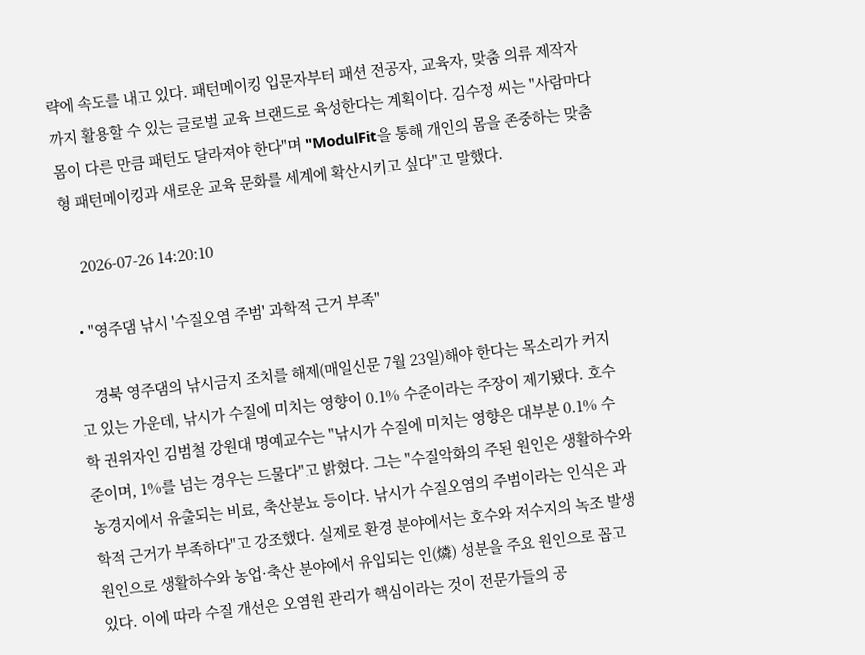략에 속도를 내고 있다. 패턴메이킹 입문자부터 패션 전공자, 교육자, 맞춤 의류 제작자까지 활용할 수 있는 글로벌 교육 브랜드로 육성한다는 계획이다. 김수정 씨는 "사람마다 몸이 다른 만큼 패턴도 달라져야 한다"며 "ModulFit을 통해 개인의 몸을 존중하는 맞춤형 패턴메이킹과 새로운 교육 문화를 세계에 확산시키고 싶다"고 말했다.

    2026-07-26 14:20:10

  • "영주댐 낚시 '수질오염 주범' 과학적 근거 부족"

    경북 영주댐의 낚시금지 조치를 해제(매일신문 7월 23일)해야 한다는 목소리가 커지고 있는 가운데, 낚시가 수질에 미치는 영향이 0.1% 수준이라는 주장이 제기됐다. 호수학 권위자인 김범철 강원대 명예교수는 "낚시가 수질에 미치는 영향은 대부분 0.1% 수준이며, 1%를 넘는 경우는 드물다"고 밝혔다. 그는 "수질악화의 주된 원인은 생활하수와 농경지에서 유출되는 비료, 축산분뇨 등이다. 낚시가 수질오염의 주범이라는 인식은 과학적 근거가 부족하다"고 강조했다. 실제로 환경 분야에서는 호수와 저수지의 녹조 발생 원인으로 생활하수와 농업·축산 분야에서 유입되는 인(燐) 성분을 주요 원인으로 꼽고 있다. 이에 따라 수질 개선은 오염원 관리가 핵심이라는 것이 전문가들의 공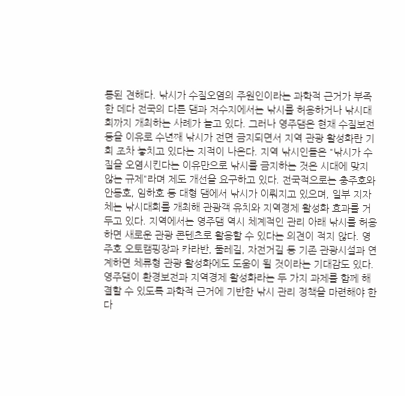통된 견해다. 낚시가 수질오염의 주원인이라는 과학적 근거가 부족한 데다 전국의 다른 댐과 저수지에서는 낚시를 허용하거나 낚시대회까지 개최하는 사례가 늘고 있다. 그러나 영주댐은 현재 수질보전 등을 이유로 수년째 낚시가 전면 금지되면서 지역 관광 활성화란 기회 조차 놓치고 있다는 지적이 나온다. 지역 낚시인들은 "낚시가 수질을 오염시킨다는 이유만으로 낚시를 금지하는 것은 시대에 맞지 않는 규제"라며 제도 개선을 요구하고 있다. 전국적으로는 충주호와 안동호, 임하호 등 대형 댐에서 낚시가 이뤄지고 있으며, 일부 지자체는 낚시대회를 개최해 관광객 유치와 지역경제 활성화 효과를 거두고 있다. 지역에서는 영주댐 역시 체계적인 관리 아래 낚시를 허용하면 새로운 관광 콘텐츠로 활용할 수 있다는 의견이 적지 않다. 영주호 오토캠핑장과 카라반, 둘레길, 자전거길 등 기존 관광시설과 연계하면 체류형 관광 활성화에도 도움이 될 것이라는 기대감도 있다. 영주댐이 환경보전과 지역경제 활성화라는 두 가지 과제를 함께 해결할 수 있도록 과학적 근거에 기반한 낚시 관리 정책을 마련해야 한다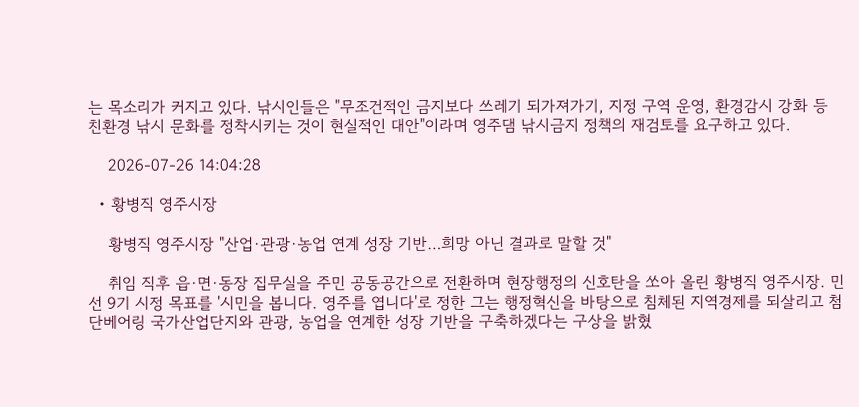는 목소리가 커지고 있다. 낚시인들은 "무조건적인 금지보다 쓰레기 되가져가기, 지정 구역 운영, 환경감시 강화 등 친환경 낚시 문화를 정착시키는 것이 현실적인 대안"이라며 영주댐 낚시금지 정책의 재검토를 요구하고 있다.

    2026-07-26 14:04:28

  • 황병직 영주시장

    황병직 영주시장 "산업·관광·농업 연계 성장 기반…희망 아닌 결과로 말할 것"

    취임 직후 읍·면·동장 집무실을 주민 공동공간으로 전환하며 현장행정의 신호탄을 쏘아 올린 황병직 영주시장. 민선 9기 시정 목표를 '시민을 봅니다. 영주를 엽니다'로 정한 그는 행정혁신을 바탕으로 침체된 지역경제를 되살리고 첨단베어링 국가산업단지와 관광, 농업을 연계한 성장 기반을 구축하겠다는 구상을 밝혔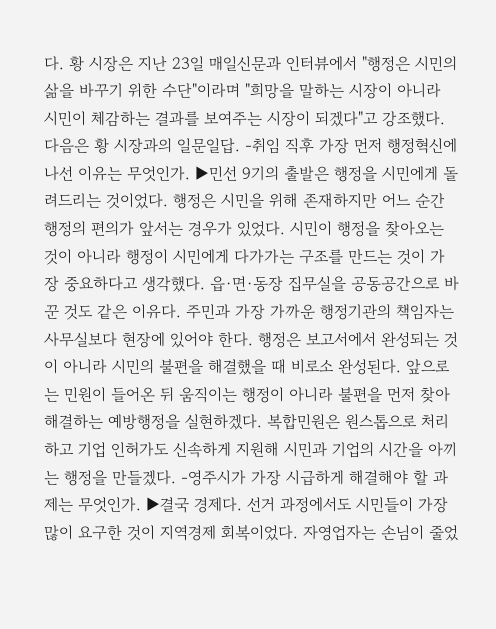다. 황 시장은 지난 23일 매일신문과 인터뷰에서 "행정은 시민의 삶을 바꾸기 위한 수단"이라며 "희망을 말하는 시장이 아니라 시민이 체감하는 결과를 보여주는 시장이 되겠다"고 강조했다. 다음은 황 시장과의 일문일답. -취임 직후 가장 먼저 행정혁신에 나선 이유는 무엇인가. ▶민선 9기의 출발은 행정을 시민에게 돌려드리는 것이었다. 행정은 시민을 위해 존재하지만 어느 순간 행정의 편의가 앞서는 경우가 있었다. 시민이 행정을 찾아오는 것이 아니라 행정이 시민에게 다가가는 구조를 만드는 것이 가장 중요하다고 생각했다. 읍·면·동장 집무실을 공동공간으로 바꾼 것도 같은 이유다. 주민과 가장 가까운 행정기관의 책임자는 사무실보다 현장에 있어야 한다. 행정은 보고서에서 완성되는 것이 아니라 시민의 불편을 해결했을 때 비로소 완성된다. 앞으로는 민원이 들어온 뒤 움직이는 행정이 아니라 불편을 먼저 찾아 해결하는 예방행정을 실현하겠다. 복합민원은 원스톱으로 처리하고 기업 인허가도 신속하게 지원해 시민과 기업의 시간을 아끼는 행정을 만들겠다. -영주시가 가장 시급하게 해결해야 할 과제는 무엇인가. ▶결국 경제다. 선거 과정에서도 시민들이 가장 많이 요구한 것이 지역경제 회복이었다. 자영업자는 손님이 줄었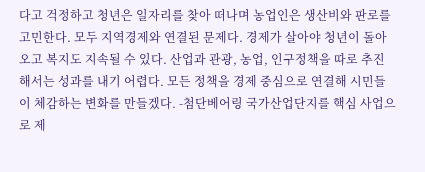다고 걱정하고 청년은 일자리를 찾아 떠나며 농업인은 생산비와 판로를 고민한다. 모두 지역경제와 연결된 문제다. 경제가 살아야 청년이 돌아오고 복지도 지속될 수 있다. 산업과 관광, 농업, 인구정책을 따로 추진해서는 성과를 내기 어렵다. 모든 정책을 경제 중심으로 연결해 시민들이 체감하는 변화를 만들겠다. -첨단베어링 국가산업단지를 핵심 사업으로 제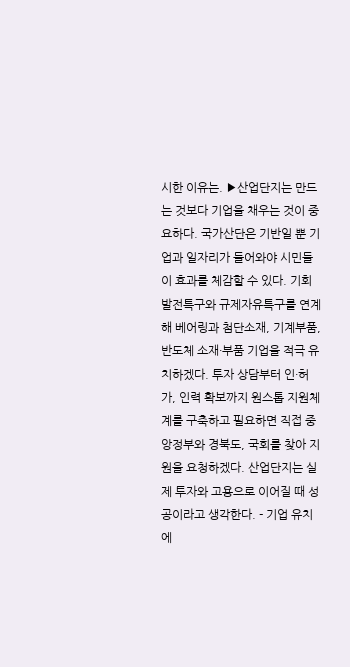시한 이유는. ▶산업단지는 만드는 것보다 기업을 채우는 것이 중요하다. 국가산단은 기반일 뿐 기업과 일자리가 들어와야 시민들이 효과를 체감할 수 있다. 기회발전특구와 규제자유특구를 연계해 베어링과 첨단소재, 기계부품, 반도체 소재·부품 기업을 적극 유치하겠다. 투자 상담부터 인·허가, 인력 확보까지 원스톱 지원체계를 구축하고 필요하면 직접 중앙정부와 경북도, 국회를 찾아 지원을 요청하겠다. 산업단지는 실제 투자와 고용으로 이어질 때 성공이라고 생각한다. - 기업 유치에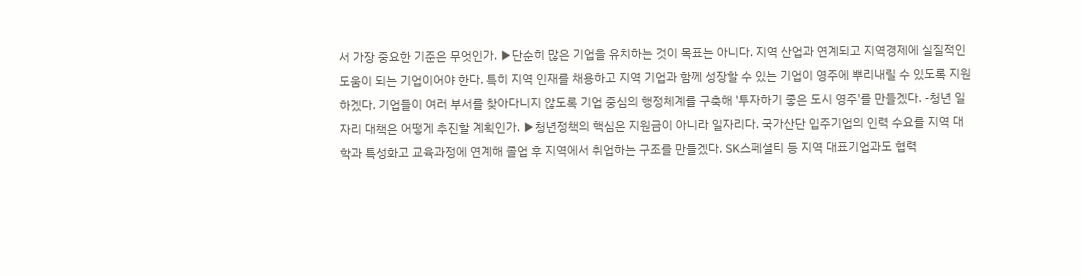서 가장 중요한 기준은 무엇인가. ▶단순히 많은 기업을 유치하는 것이 목표는 아니다. 지역 산업과 연계되고 지역경제에 실질적인 도움이 되는 기업이어야 한다. 특히 지역 인재를 채용하고 지역 기업과 함께 성장할 수 있는 기업이 영주에 뿌리내릴 수 있도록 지원하겠다. 기업들이 여러 부서를 찾아다니지 않도록 기업 중심의 행정체계를 구축해 '투자하기 좋은 도시 영주'를 만들겠다. -청년 일자리 대책은 어떻게 추진할 계획인가. ▶청년정책의 핵심은 지원금이 아니라 일자리다. 국가산단 입주기업의 인력 수요를 지역 대학과 특성화고 교육과정에 연계해 졸업 후 지역에서 취업하는 구조를 만들겠다. SK스페셜티 등 지역 대표기업과도 협력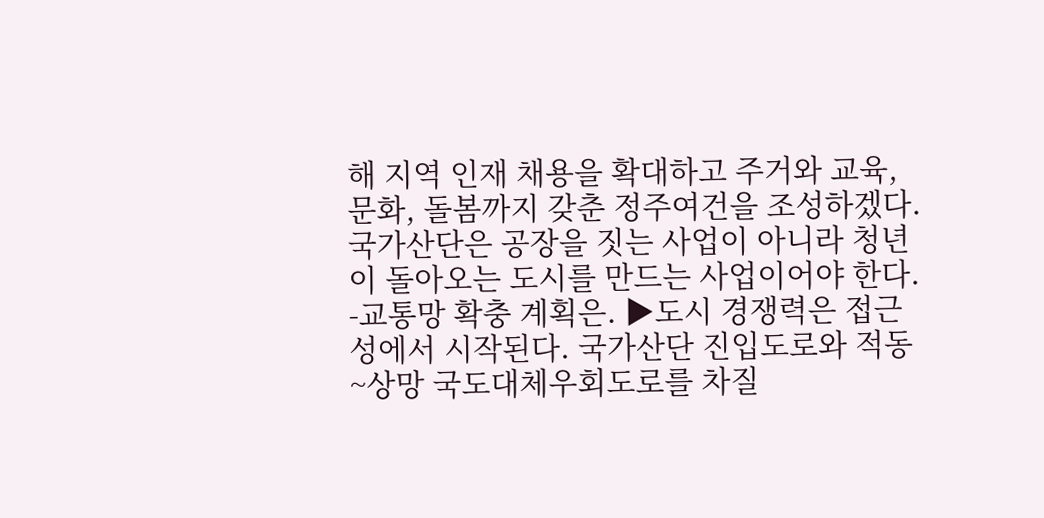해 지역 인재 채용을 확대하고 주거와 교육, 문화, 돌봄까지 갖춘 정주여건을 조성하겠다. 국가산단은 공장을 짓는 사업이 아니라 청년이 돌아오는 도시를 만드는 사업이어야 한다. -교통망 확충 계획은. ▶도시 경쟁력은 접근성에서 시작된다. 국가산단 진입도로와 적동~상망 국도대체우회도로를 차질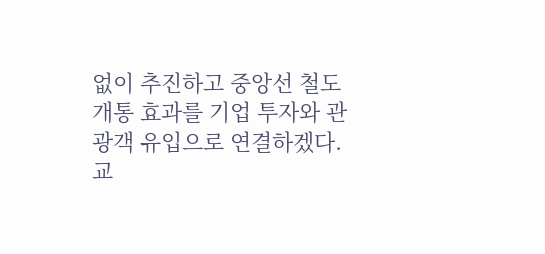없이 추진하고 중앙선 철도 개통 효과를 기업 투자와 관광객 유입으로 연결하겠다. 교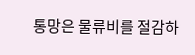통망은 물류비를 절감하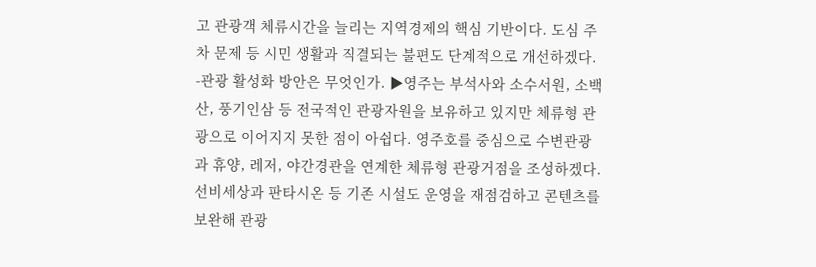고 관광객 체류시간을 늘리는 지역경제의 핵심 기반이다. 도심 주차 문제 등 시민 생활과 직결되는 불편도 단계적으로 개선하겠다. -관광 활성화 방안은 무엇인가. ▶영주는 부석사와 소수서원, 소백산, 풍기인삼 등 전국적인 관광자원을 보유하고 있지만 체류형 관광으로 이어지지 못한 점이 아쉽다. 영주호를 중심으로 수변관광과 휴양, 레저, 야간경관을 연계한 체류형 관광거점을 조성하겠다. 선비세상과 판타시온 등 기존 시설도 운영을 재점검하고 콘텐츠를 보완해 관광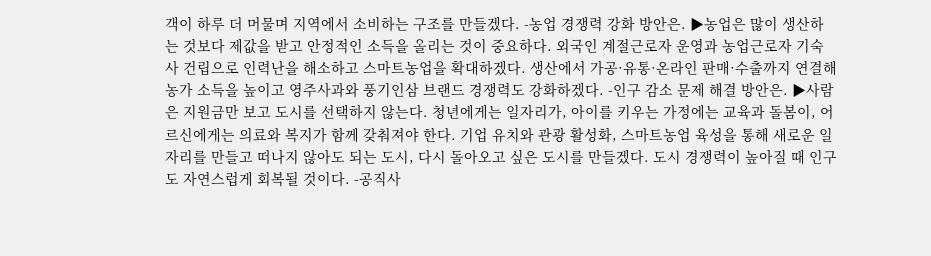객이 하루 더 머물며 지역에서 소비하는 구조를 만들겠다. -농업 경쟁력 강화 방안은. ▶농업은 많이 생산하는 것보다 제값을 받고 안정적인 소득을 올리는 것이 중요하다. 외국인 계절근로자 운영과 농업근로자 기숙사 건립으로 인력난을 해소하고 스마트농업을 확대하겠다. 생산에서 가공·유통·온라인 판매·수출까지 연결해 농가 소득을 높이고 영주사과와 풍기인삼 브랜드 경쟁력도 강화하겠다. -인구 감소 문제 해결 방안은. ▶사람은 지원금만 보고 도시를 선택하지 않는다. 청년에게는 일자리가, 아이를 키우는 가정에는 교육과 돌봄이, 어르신에게는 의료와 복지가 함께 갖춰져야 한다. 기업 유치와 관광 활성화, 스마트농업 육성을 통해 새로운 일자리를 만들고 떠나지 않아도 되는 도시, 다시 돌아오고 싶은 도시를 만들겠다. 도시 경쟁력이 높아질 때 인구도 자연스럽게 회복될 것이다. -공직사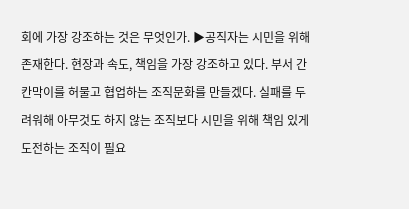회에 가장 강조하는 것은 무엇인가. ▶공직자는 시민을 위해 존재한다. 현장과 속도, 책임을 가장 강조하고 있다. 부서 간 칸막이를 허물고 협업하는 조직문화를 만들겠다. 실패를 두려워해 아무것도 하지 않는 조직보다 시민을 위해 책임 있게 도전하는 조직이 필요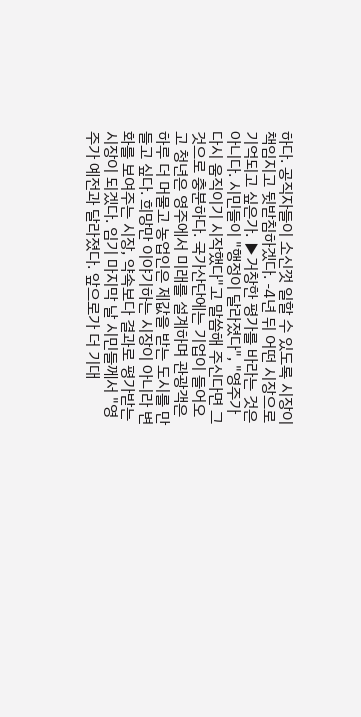하다. 공직자들이 소신껏 일할 수 있도록 시장이 책임지고 뒷받침하겠다. -4년 뒤 어떤 시장으로 기억되고 싶은가. ▶거창한 평가를 바라는 것은 아니다. 시민들이 "행정이 달라졌다", "영주가 다시 움직이기 시작했다"고 말씀해 주신다면 그것으로 충분하다. 국가산단에는 기업이 들어오고 청년은 영주에서 미래를 설계하며 관광객은 하루 더 머물고 농업인은 제값을 받는 도시를 만들고 싶다. 희망만 이야기하는 시장이 아니라 변화를 보여주는 시장, 약속보다 결과로 평가받는 시장이 되겠다. 임기 마지막 날 시민들께서 "영주가 예전과 달라졌다. 앞으로가 더 기대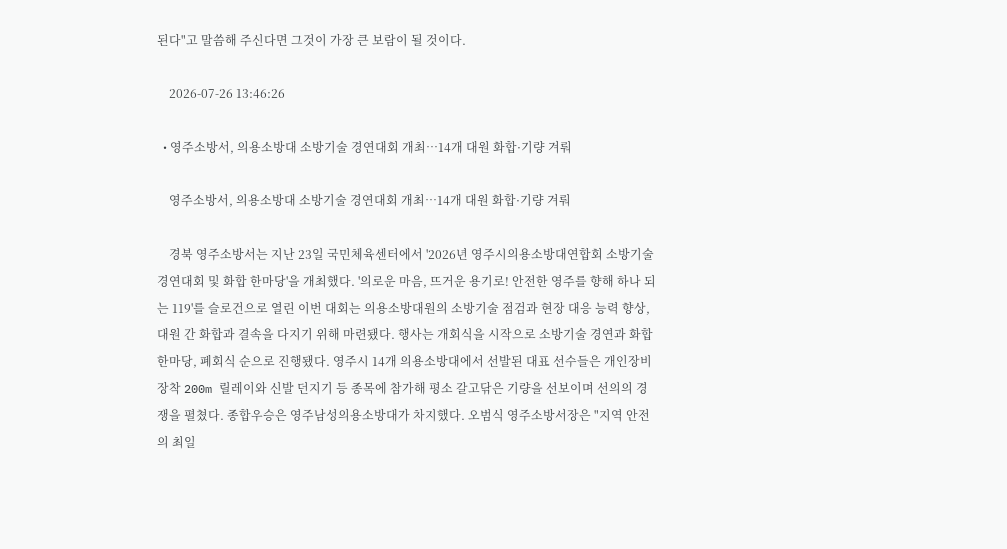된다"고 말씀해 주신다면 그것이 가장 큰 보람이 될 것이다.

    2026-07-26 13:46:26

  • 영주소방서, 의용소방대 소방기술 경연대회 개최…14개 대원 화합·기량 겨뤄

    영주소방서, 의용소방대 소방기술 경연대회 개최…14개 대원 화합·기량 겨뤄

    경북 영주소방서는 지난 23일 국민체육센터에서 '2026년 영주시의용소방대연합회 소방기술 경연대회 및 화합 한마당'을 개최했다. '의로운 마음, 뜨거운 용기로! 안전한 영주를 향해 하나 되는 119'를 슬로건으로 열린 이번 대회는 의용소방대원의 소방기술 점검과 현장 대응 능력 향상, 대원 간 화합과 결속을 다지기 위해 마련됐다. 행사는 개회식을 시작으로 소방기술 경연과 화합 한마당, 폐회식 순으로 진행됐다. 영주시 14개 의용소방대에서 선발된 대표 선수들은 개인장비장착 200m 릴레이와 신발 던지기 등 종목에 참가해 평소 갈고닦은 기량을 선보이며 선의의 경쟁을 펼쳤다. 종합우승은 영주남성의용소방대가 차지했다. 오범식 영주소방서장은 "지역 안전의 최일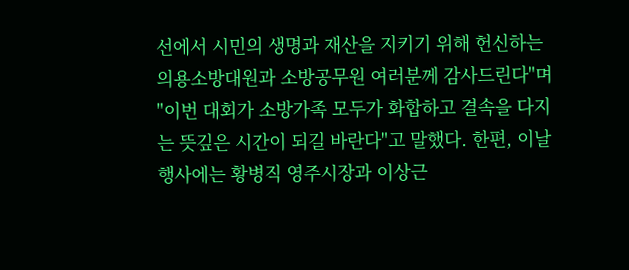선에서 시민의 생명과 재산을 지키기 위해 헌신하는 의용소방대원과 소방공무원 여러분께 감사드린다"며 "이번 대회가 소방가족 모두가 화합하고 결속을 다지는 뜻깊은 시간이 되길 바란다"고 말했다. 한편, 이날 행사에는 황병직 영주시장과 이상근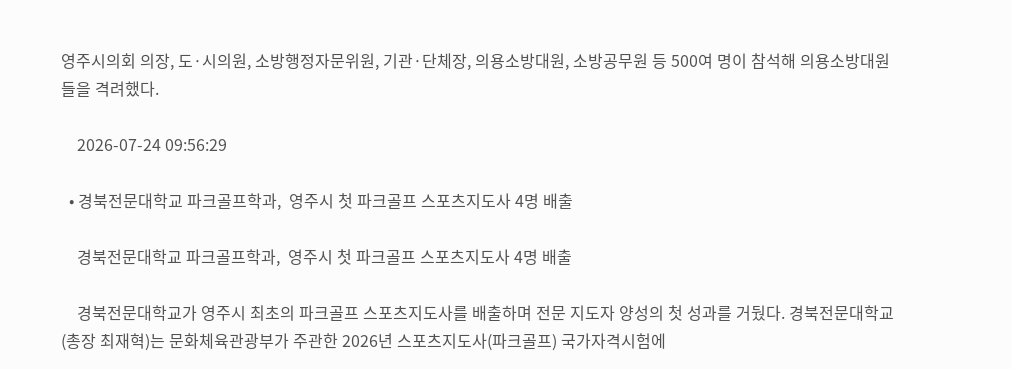영주시의회 의장, 도·시의원, 소방행정자문위원, 기관·단체장, 의용소방대원, 소방공무원 등 500여 명이 참석해 의용소방대원들을 격려했다.

    2026-07-24 09:56:29

  • 경북전문대학교 파크골프학과,  영주시 첫 파크골프 스포츠지도사 4명 배출

    경북전문대학교 파크골프학과,  영주시 첫 파크골프 스포츠지도사 4명 배출

    경북전문대학교가 영주시 최초의 파크골프 스포츠지도사를 배출하며 전문 지도자 양성의 첫 성과를 거뒀다. 경북전문대학교(총장 최재혁)는 문화체육관광부가 주관한 2026년 스포츠지도사(파크골프) 국가자격시험에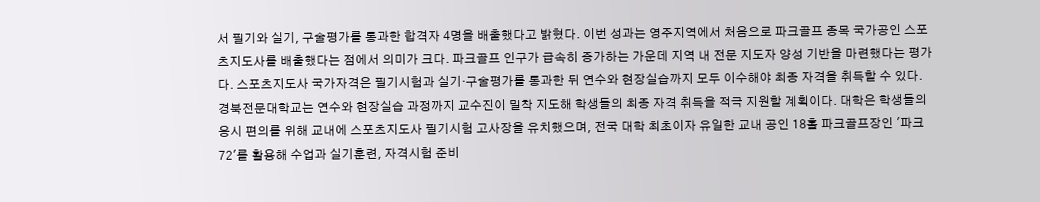서 필기와 실기, 구술평가를 통과한 합격자 4명을 배출했다고 밝혔다. 이번 성과는 영주지역에서 처음으로 파크골프 종목 국가공인 스포츠지도사를 배출했다는 점에서 의미가 크다. 파크골프 인구가 급속히 증가하는 가운데 지역 내 전문 지도자 양성 기반을 마련했다는 평가다. 스포츠지도사 국가자격은 필기시험과 실기·구술평가를 통과한 뒤 연수와 현장실습까지 모두 이수해야 최종 자격을 취득할 수 있다. 경북전문대학교는 연수와 현장실습 과정까지 교수진이 밀착 지도해 학생들의 최종 자격 취득을 적극 지원할 계획이다. 대학은 학생들의 응시 편의를 위해 교내에 스포츠지도사 필기시험 고사장을 유치했으며, 전국 대학 최초이자 유일한 교내 공인 18홀 파크골프장인 '파크72'를 활용해 수업과 실기훈련, 자격시험 준비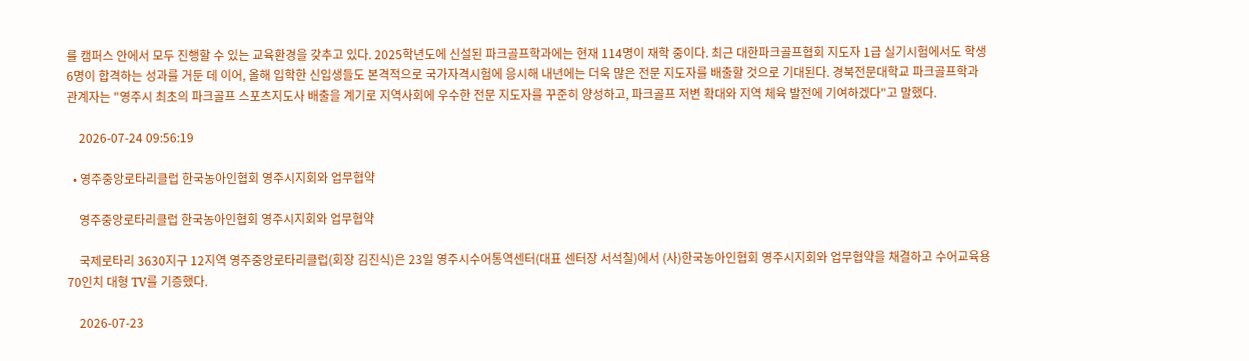를 캠퍼스 안에서 모두 진행할 수 있는 교육환경을 갖추고 있다. 2025학년도에 신설된 파크골프학과에는 현재 114명이 재학 중이다. 최근 대한파크골프협회 지도자 1급 실기시험에서도 학생 6명이 합격하는 성과를 거둔 데 이어, 올해 입학한 신입생들도 본격적으로 국가자격시험에 응시해 내년에는 더욱 많은 전문 지도자를 배출할 것으로 기대된다. 경북전문대학교 파크골프학과 관계자는 "영주시 최초의 파크골프 스포츠지도사 배출을 계기로 지역사회에 우수한 전문 지도자를 꾸준히 양성하고, 파크골프 저변 확대와 지역 체육 발전에 기여하겠다"고 말했다.

    2026-07-24 09:56:19

  • 영주중앙로타리클럽 한국농아인협회 영주시지회와 업무협약

    영주중앙로타리클럽 한국농아인협회 영주시지회와 업무협약

    국제로타리 3630지구 12지역 영주중앙로타리클럽(회장 김진식)은 23일 영주시수어통역센터(대표 센터장 서석칠)에서 (사)한국농아인협회 영주시지회와 업무협약을 채결하고 수어교육용 70인치 대형 TV를 기증했다.

    2026-07-23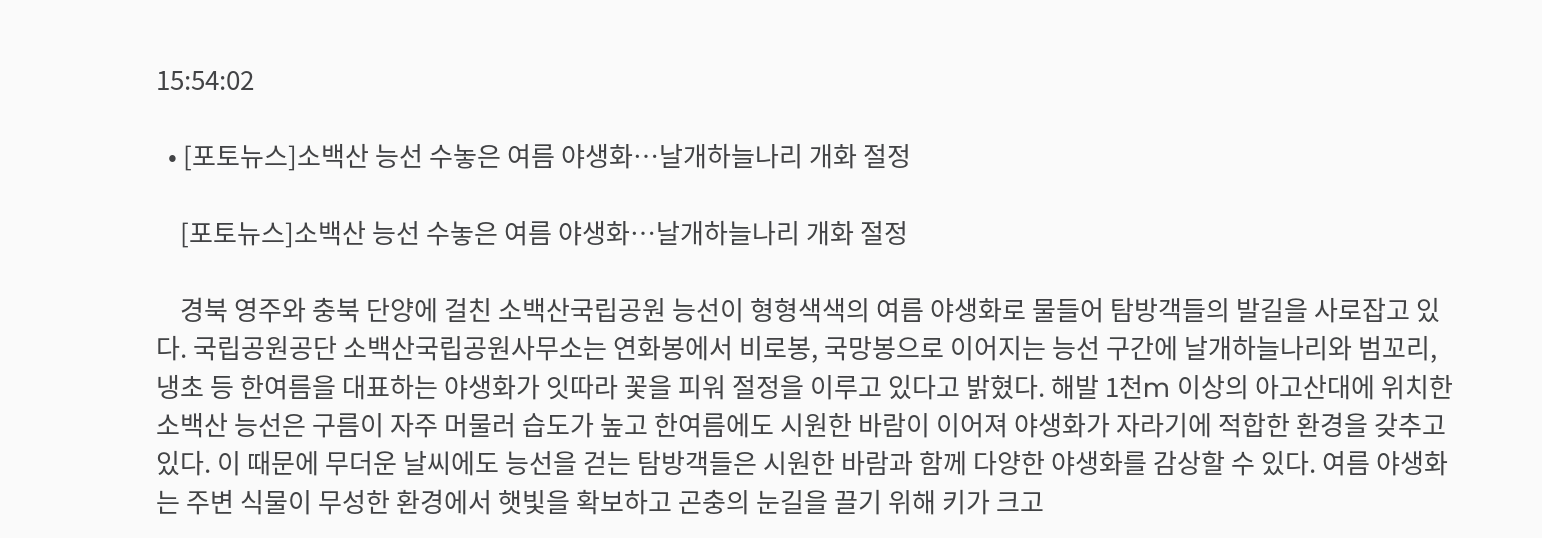15:54:02

  • [포토뉴스]소백산 능선 수놓은 여름 야생화…날개하늘나리 개화 절정

    [포토뉴스]소백산 능선 수놓은 여름 야생화…날개하늘나리 개화 절정

    경북 영주와 충북 단양에 걸친 소백산국립공원 능선이 형형색색의 여름 야생화로 물들어 탐방객들의 발길을 사로잡고 있다. 국립공원공단 소백산국립공원사무소는 연화봉에서 비로봉, 국망봉으로 이어지는 능선 구간에 날개하늘나리와 범꼬리, 냉초 등 한여름을 대표하는 야생화가 잇따라 꽃을 피워 절정을 이루고 있다고 밝혔다. 해발 1천m 이상의 아고산대에 위치한 소백산 능선은 구름이 자주 머물러 습도가 높고 한여름에도 시원한 바람이 이어져 야생화가 자라기에 적합한 환경을 갖추고 있다. 이 때문에 무더운 날씨에도 능선을 걷는 탐방객들은 시원한 바람과 함께 다양한 야생화를 감상할 수 있다. 여름 야생화는 주변 식물이 무성한 환경에서 햇빛을 확보하고 곤충의 눈길을 끌기 위해 키가 크고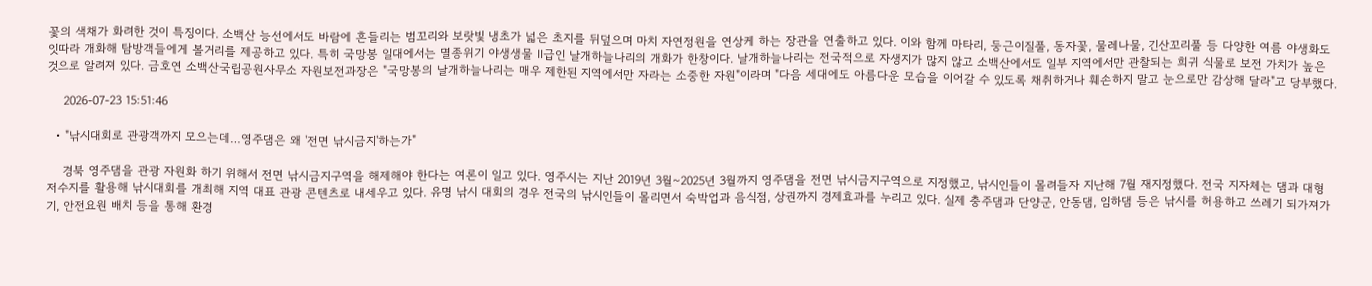꽃의 색채가 화려한 것이 특징이다. 소백산 능선에서도 바람에 흔들리는 범꼬리와 보랏빛 냉초가 넓은 초지를 뒤덮으며 마치 자연정원을 연상케 하는 장관을 연출하고 있다. 이와 함께 마타리, 둥근이질풀, 동자꽃, 물레나물, 긴산꼬리풀 등 다양한 여름 야생화도 잇따라 개화해 탐방객들에게 볼거리를 제공하고 있다. 특히 국망봉 일대에서는 멸종위기 야생생물 Ⅱ급인 날개하늘나리의 개화가 한창이다. 날개하늘나리는 전국적으로 자생지가 많지 않고 소백산에서도 일부 지역에서만 관찰되는 희귀 식물로 보전 가치가 높은 것으로 알려져 있다. 금호연 소백산국립공원사무소 자원보전과장은 "국망봉의 날개하늘나리는 매우 제한된 지역에서만 자라는 소중한 자원"이라며 "다음 세대에도 아름다운 모습을 이어갈 수 있도록 채취하거나 훼손하지 말고 눈으로만 감상해 달라"고 당부했다.

    2026-07-23 15:51:46

  • "낚시대회로 관광객까지 모으는데…영주댐은 왜 '전면 낚시금지'하는가"

    경북 영주댐을 관광 자원화 하기 위해서 전면 낚시금지구역을 해제해야 한다는 여론이 일고 있다. 영주시는 지난 2019년 3월~2025년 3월까지 영주댐을 전면 낚시금지구역으로 지정했고, 낚시인들이 몰려들자 지난해 7월 재지정했다. 전국 지자체는 댐과 대형 저수지를 활용해 낚시대회를 개최해 지역 대표 관광 콘텐츠로 내세우고 있다. 유명 낚시 대회의 경우 전국의 낚시인들이 몰리면서 숙박업과 음식점, 상권까지 경제효과를 누리고 있다. 실제 충주댐과 단양군, 안동댐, 임하댐 등은 낚시를 허용하고 쓰레기 되가져가기, 안전요원 배치 등을 통해 환경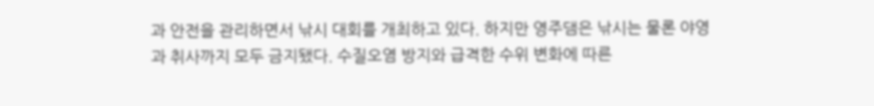과 안전을 관리하면서 낚시 대회를 개최하고 있다. 하지만 영주댐은 낚시는 물론 야영과 취사까지 모두 금지됐다. 수질오염 방지와 급격한 수위 변화에 따른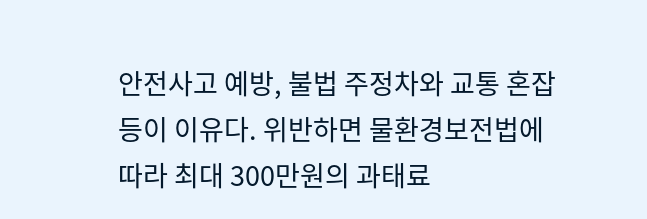안전사고 예방, 불법 주정차와 교통 혼잡 등이 이유다. 위반하면 물환경보전법에 따라 최대 300만원의 과태료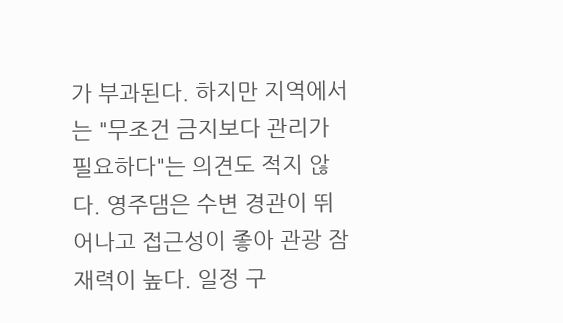가 부과된다. 하지만 지역에서는 "무조건 금지보다 관리가 필요하다"는 의견도 적지 않다. 영주댐은 수변 경관이 뛰어나고 접근성이 좋아 관광 잠재력이 높다. 일정 구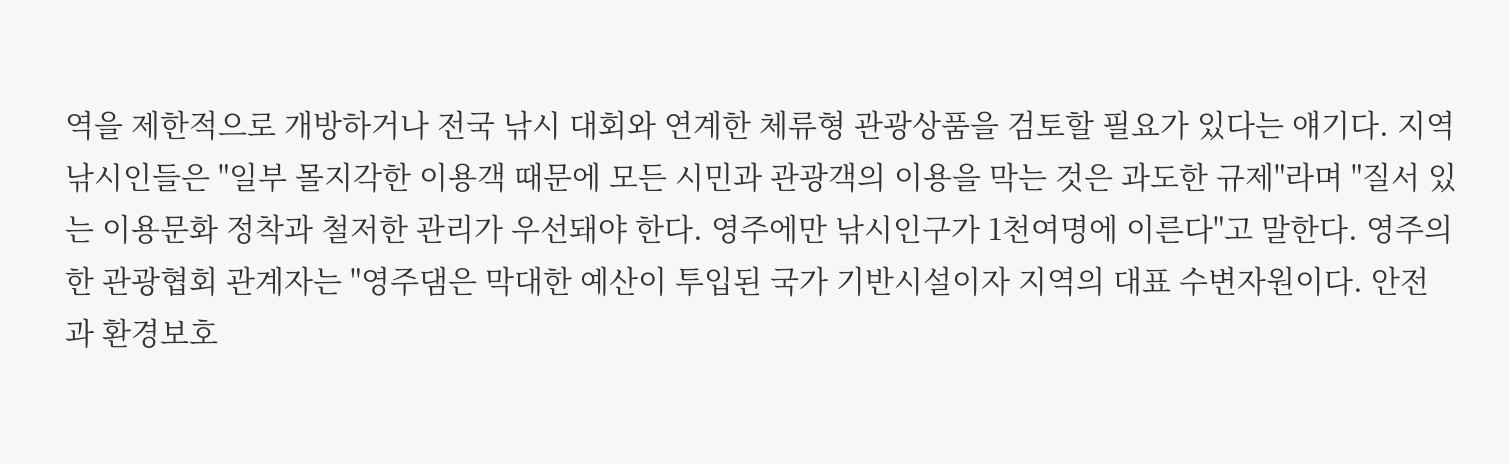역을 제한적으로 개방하거나 전국 낚시 대회와 연계한 체류형 관광상품을 검토할 필요가 있다는 얘기다. 지역 낚시인들은 "일부 몰지각한 이용객 때문에 모든 시민과 관광객의 이용을 막는 것은 과도한 규제"라며 "질서 있는 이용문화 정착과 철저한 관리가 우선돼야 한다. 영주에만 낚시인구가 1천여명에 이른다"고 말한다. 영주의 한 관광협회 관계자는 "영주댐은 막대한 예산이 투입된 국가 기반시설이자 지역의 대표 수변자원이다. 안전과 환경보호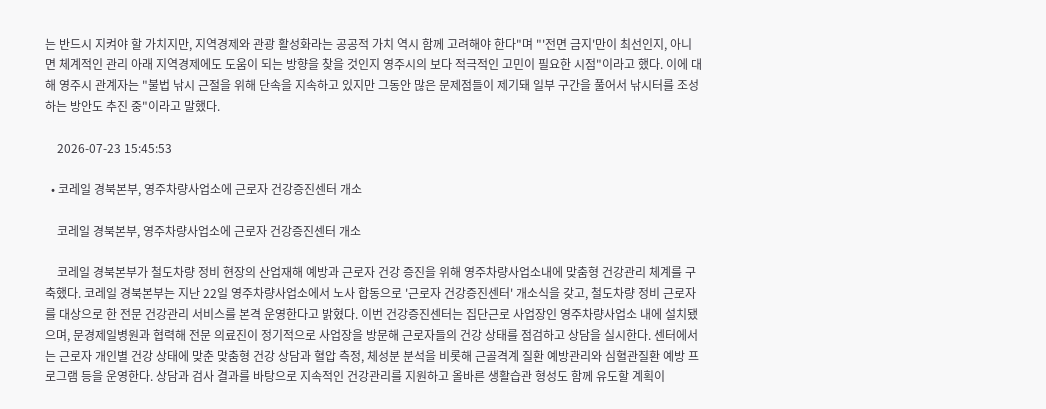는 반드시 지켜야 할 가치지만, 지역경제와 관광 활성화라는 공공적 가치 역시 함께 고려해야 한다"며 "'전면 금지'만이 최선인지, 아니면 체계적인 관리 아래 지역경제에도 도움이 되는 방향을 찾을 것인지 영주시의 보다 적극적인 고민이 필요한 시점"이라고 했다. 이에 대해 영주시 관계자는 "불법 낚시 근절을 위해 단속을 지속하고 있지만 그동안 많은 문제점들이 제기돼 일부 구간을 풀어서 낚시터를 조성하는 방안도 추진 중"이라고 말했다.

    2026-07-23 15:45:53

  • 코레일 경북본부, 영주차량사업소에 근로자 건강증진센터 개소

    코레일 경북본부, 영주차량사업소에 근로자 건강증진센터 개소

    코레일 경북본부가 철도차량 정비 현장의 산업재해 예방과 근로자 건강 증진을 위해 영주차량사업소내에 맞춤형 건강관리 체계를 구축했다. 코레일 경북본부는 지난 22일 영주차량사업소에서 노사 합동으로 '근로자 건강증진센터' 개소식을 갖고, 철도차량 정비 근로자를 대상으로 한 전문 건강관리 서비스를 본격 운영한다고 밝혔다. 이번 건강증진센터는 집단근로 사업장인 영주차량사업소 내에 설치됐으며, 문경제일병원과 협력해 전문 의료진이 정기적으로 사업장을 방문해 근로자들의 건강 상태를 점검하고 상담을 실시한다. 센터에서는 근로자 개인별 건강 상태에 맞춘 맞춤형 건강 상담과 혈압 측정, 체성분 분석을 비롯해 근골격계 질환 예방관리와 심혈관질환 예방 프로그램 등을 운영한다. 상담과 검사 결과를 바탕으로 지속적인 건강관리를 지원하고 올바른 생활습관 형성도 함께 유도할 계획이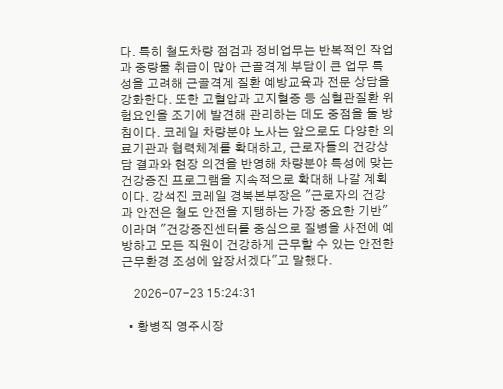다. 특히 철도차량 점검과 정비업무는 반복적인 작업과 중량물 취급이 많아 근골격계 부담이 큰 업무 특성을 고려해 근골격계 질환 예방교육과 전문 상담을 강화한다. 또한 고혈압과 고지혈증 등 심혈관질환 위험요인을 조기에 발견해 관리하는 데도 중점을 둘 방침이다. 코레일 차량분야 노사는 앞으로도 다양한 의료기관과 협력체계를 확대하고, 근로자들의 건강상담 결과와 현장 의견을 반영해 차량분야 특성에 맞는 건강증진 프로그램을 지속적으로 확대해 나갈 계획이다. 강석진 코레일 경북본부장은 "근로자의 건강과 안전은 철도 안전을 지탱하는 가장 중요한 기반"이라며 "건강증진센터를 중심으로 질병을 사전에 예방하고 모든 직원이 건강하게 근무할 수 있는 안전한 근무환경 조성에 앞장서겠다"고 말했다.

    2026-07-23 15:24:31

  • 황병직 영주시장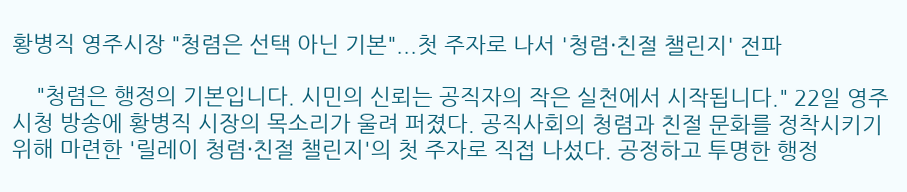황병직 영주시장 "청렴은 선택 아닌 기본"...첫 주자로 나서 '청렴·친절 챌린지' 전파

    "청렴은 행정의 기본입니다. 시민의 신뢰는 공직자의 작은 실천에서 시작됩니다." 22일 영주시청 방송에 황병직 시장의 목소리가 울려 퍼졌다. 공직사회의 청렴과 친절 문화를 정착시키기 위해 마련한 '릴레이 청렴·친절 챌린지'의 첫 주자로 직접 나섰다. 공정하고 투명한 행정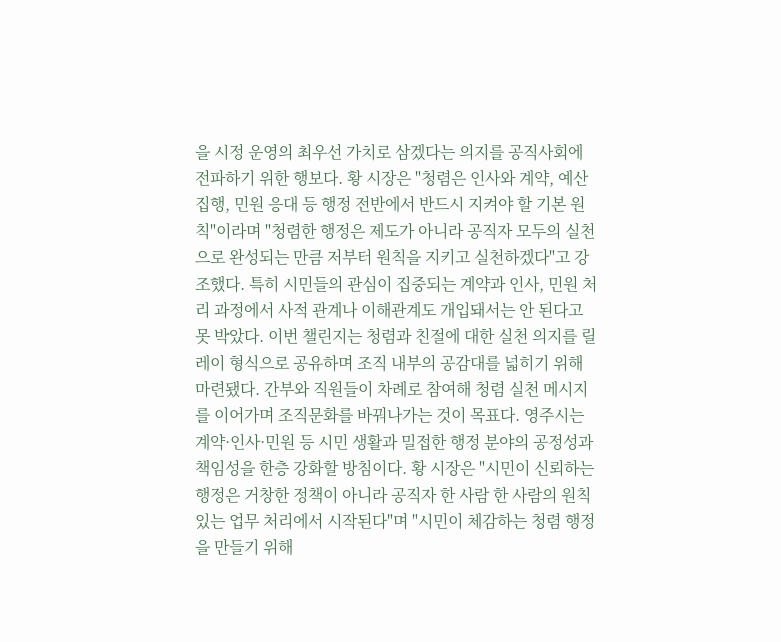을 시정 운영의 최우선 가치로 삼겠다는 의지를 공직사회에 전파하기 위한 행보다. 황 시장은 "청렴은 인사와 계약, 예산 집행, 민원 응대 등 행정 전반에서 반드시 지켜야 할 기본 원칙"이라며 "청렴한 행정은 제도가 아니라 공직자 모두의 실천으로 완성되는 만큼 저부터 원칙을 지키고 실천하겠다"고 강조했다. 특히 시민들의 관심이 집중되는 계약과 인사, 민원 처리 과정에서 사적 관계나 이해관계도 개입돼서는 안 된다고 못 박았다. 이번 챌린지는 청렴과 친절에 대한 실천 의지를 릴레이 형식으로 공유하며 조직 내부의 공감대를 넓히기 위해 마련됐다. 간부와 직원들이 차례로 참여해 청렴 실천 메시지를 이어가며 조직문화를 바꿔나가는 것이 목표다. 영주시는 계약·인사·민원 등 시민 생활과 밀접한 행정 분야의 공정성과 책임성을 한층 강화할 방침이다. 황 시장은 "시민이 신뢰하는 행정은 거창한 정책이 아니라 공직자 한 사람 한 사람의 원칙 있는 업무 처리에서 시작된다"며 "시민이 체감하는 청렴 행정을 만들기 위해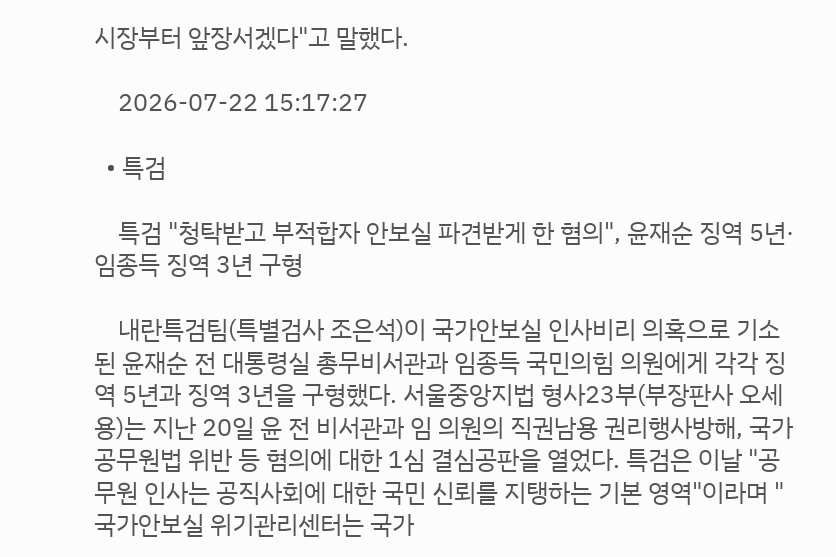시장부터 앞장서겠다"고 말했다.

    2026-07-22 15:17:27

  • 특검

    특검 "청탁받고 부적합자 안보실 파견받게 한 혐의", 윤재순 징역 5년·임종득 징역 3년 구형

    내란특검팀(특별검사 조은석)이 국가안보실 인사비리 의혹으로 기소된 윤재순 전 대통령실 총무비서관과 임종득 국민의힘 의원에게 각각 징역 5년과 징역 3년을 구형했다. 서울중앙지법 형사23부(부장판사 오세용)는 지난 20일 윤 전 비서관과 임 의원의 직권남용 권리행사방해, 국가공무원법 위반 등 혐의에 대한 1심 결심공판을 열었다. 특검은 이날 "공무원 인사는 공직사회에 대한 국민 신뢰를 지탱하는 기본 영역"이라며 "국가안보실 위기관리센터는 국가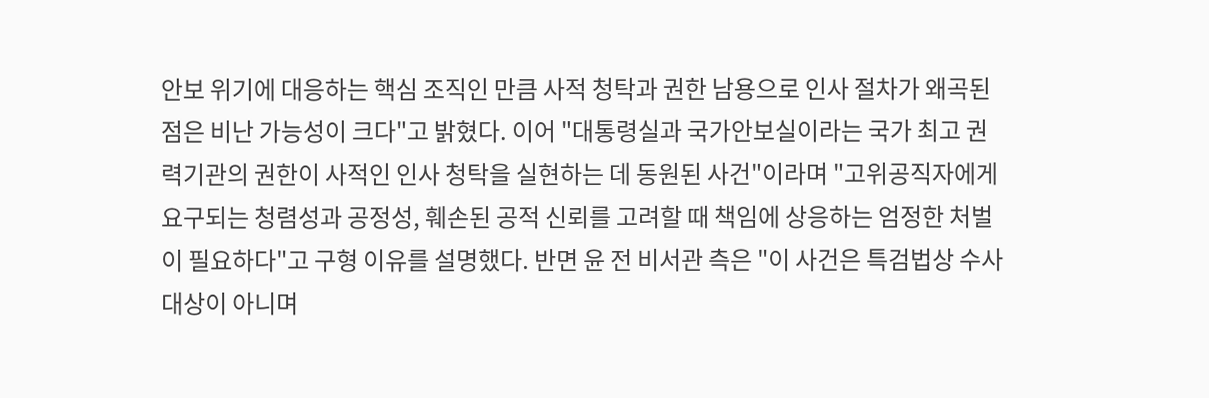안보 위기에 대응하는 핵심 조직인 만큼 사적 청탁과 권한 남용으로 인사 절차가 왜곡된 점은 비난 가능성이 크다"고 밝혔다. 이어 "대통령실과 국가안보실이라는 국가 최고 권력기관의 권한이 사적인 인사 청탁을 실현하는 데 동원된 사건"이라며 "고위공직자에게 요구되는 청렴성과 공정성, 훼손된 공적 신뢰를 고려할 때 책임에 상응하는 엄정한 처벌이 필요하다"고 구형 이유를 설명했다. 반면 윤 전 비서관 측은 "이 사건은 특검법상 수사 대상이 아니며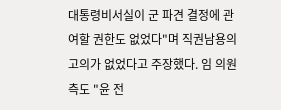대통령비서실이 군 파견 결정에 관여할 권한도 없었다"며 직권남용의 고의가 없었다고 주장했다. 임 의원 측도 "윤 전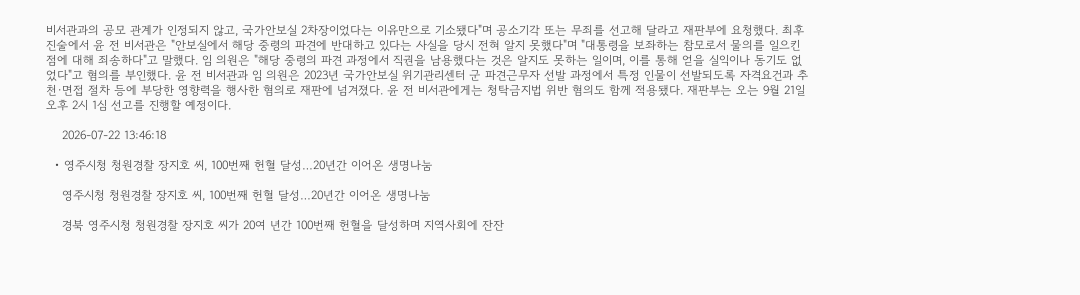비서관과의 공모 관계가 인정되지 않고, 국가안보실 2차장이었다는 이유만으로 기소됐다"며 공소기각 또는 무죄를 선고해 달라고 재판부에 요청했다. 최후진술에서 윤 전 비서관은 "안보실에서 해당 중령의 파견에 반대하고 있다는 사실을 당시 전혀 알지 못했다"며 "대통령을 보좌하는 참모로서 물의를 일으킨 점에 대해 죄송하다"고 말했다. 임 의원은 "해당 중령의 파견 과정에서 직권을 남용했다는 것은 알지도 못하는 일이며, 이를 통해 얻을 실익이나 동기도 없었다"고 혐의를 부인했다. 윤 전 비서관과 임 의원은 2023년 국가안보실 위기관리센터 군 파견근무자 선발 과정에서 특정 인물이 선발되도록 자격요건과 추천·면접 절차 등에 부당한 영향력을 행사한 혐의로 재판에 넘겨졌다. 윤 전 비서관에게는 청탁금지법 위반 혐의도 함께 적용됐다. 재판부는 오는 9월 21일 오후 2시 1심 선고를 진행할 예정이다.

    2026-07-22 13:46:18

  • 영주시청 청원경찰 장지호 씨, 100번째 헌혈 달성…20년간 이어온 생명나눔

    영주시청 청원경찰 장지호 씨, 100번째 헌혈 달성…20년간 이어온 생명나눔

    경북 영주시청 청원경찰 장지호 씨가 20여 년간 100번째 헌혈을 달성하며 지역사회에 잔잔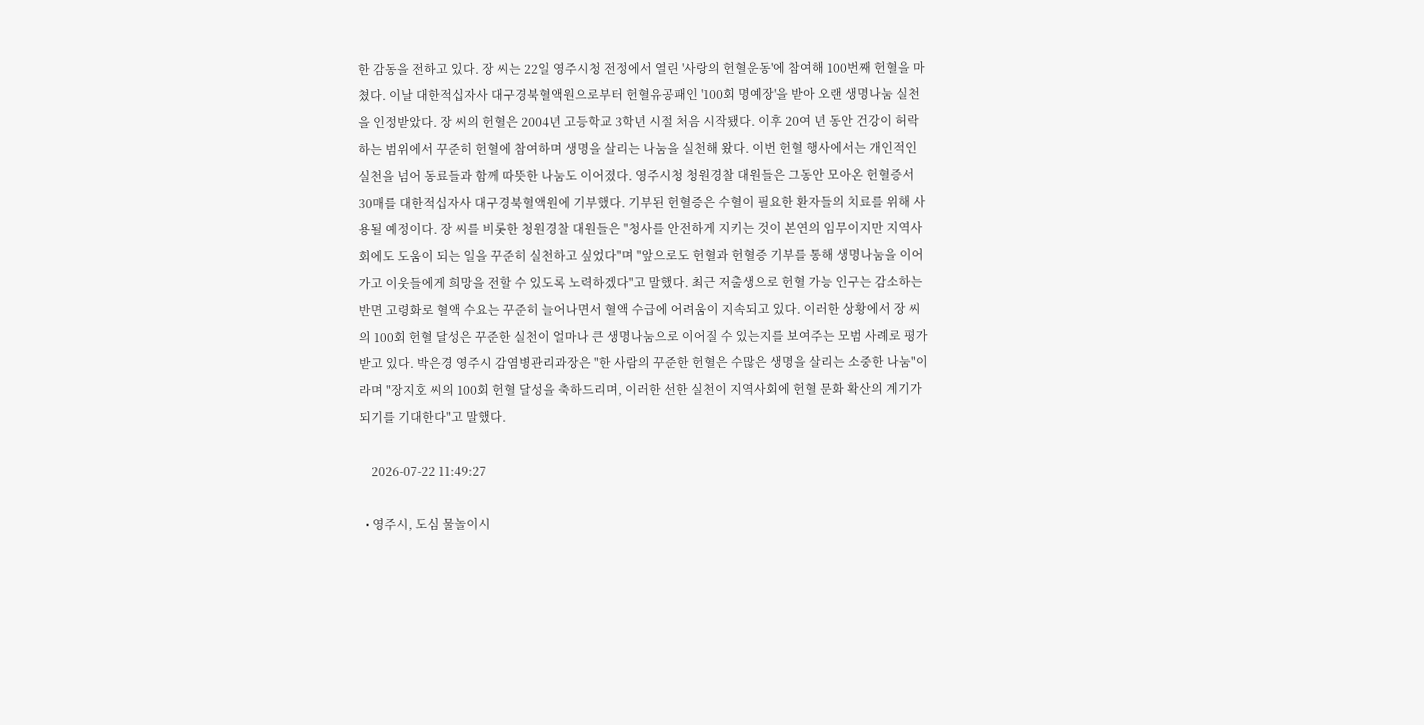한 감동을 전하고 있다. 장 씨는 22일 영주시청 전정에서 열린 '사랑의 헌혈운동'에 참여해 100번째 헌혈을 마쳤다. 이날 대한적십자사 대구경북혈액원으로부터 헌혈유공패인 '100회 명예장'을 받아 오랜 생명나눔 실천을 인정받았다. 장 씨의 헌혈은 2004년 고등학교 3학년 시절 처음 시작됐다. 이후 20여 년 동안 건강이 허락하는 범위에서 꾸준히 헌혈에 참여하며 생명을 살리는 나눔을 실천해 왔다. 이번 헌혈 행사에서는 개인적인 실천을 넘어 동료들과 함께 따뜻한 나눔도 이어졌다. 영주시청 청원경찰 대원들은 그동안 모아온 헌혈증서 30매를 대한적십자사 대구경북혈액원에 기부했다. 기부된 헌혈증은 수혈이 필요한 환자들의 치료를 위해 사용될 예정이다. 장 씨를 비롯한 청원경찰 대원들은 "청사를 안전하게 지키는 것이 본연의 임무이지만 지역사회에도 도움이 되는 일을 꾸준히 실천하고 싶었다"며 "앞으로도 헌혈과 헌혈증 기부를 통해 생명나눔을 이어가고 이웃들에게 희망을 전할 수 있도록 노력하겠다"고 말했다. 최근 저출생으로 헌혈 가능 인구는 감소하는 반면 고령화로 혈액 수요는 꾸준히 늘어나면서 혈액 수급에 어려움이 지속되고 있다. 이러한 상황에서 장 씨의 100회 헌혈 달성은 꾸준한 실천이 얼마나 큰 생명나눔으로 이어질 수 있는지를 보여주는 모범 사례로 평가받고 있다. 박은경 영주시 감염병관리과장은 "한 사람의 꾸준한 헌혈은 수많은 생명을 살리는 소중한 나눔"이라며 "장지호 씨의 100회 헌혈 달성을 축하드리며, 이러한 선한 실천이 지역사회에 헌혈 문화 확산의 계기가 되기를 기대한다"고 말했다.

    2026-07-22 11:49:27

  • 영주시, 도심 물놀이시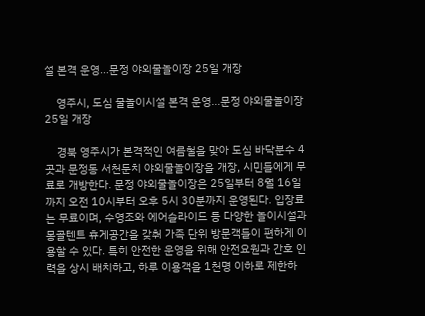설 본격 운영…문정 야외물놀이장 25일 개장

    영주시, 도심 물놀이시설 본격 운영…문정 야외물놀이장 25일 개장

    경북 영주시가 본격적인 여름철을 맞아 도심 바닥분수 4곳과 문정동 서천둔치 야외물놀이장을 개장, 시민들에게 무료로 개방한다. 문정 야외물놀이장은 25일부터 8월 16일까지 오전 10시부터 오후 5시 30분까지 운영된다. 입장료는 무료이며, 수영조와 에어슬라이드 등 다양한 놀이시설과 몽골텐트 휴게공간을 갖춰 가족 단위 방문객들이 편하게 이용할 수 있다. 특히 안전한 운영을 위해 안전요원과 간호 인력을 상시 배치하고, 하루 이용객을 1천명 이하로 제한하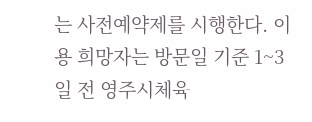는 사전예약제를 시행한다. 이용 희망자는 방문일 기준 1~3일 전 영주시체육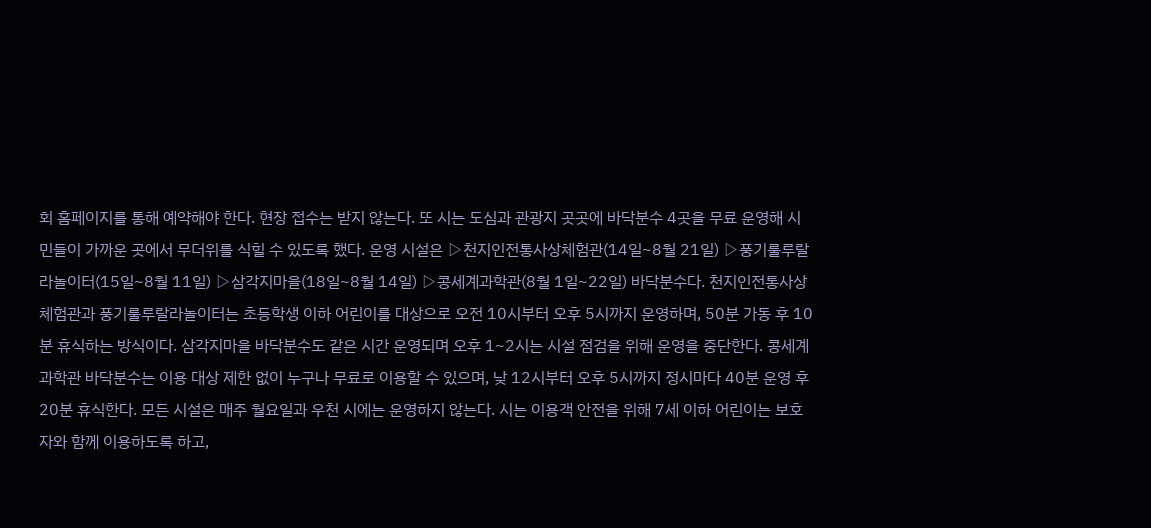회 홈페이지를 통해 예약해야 한다. 현장 접수는 받지 않는다. 또 시는 도심과 관광지 곳곳에 바닥분수 4곳을 무료 운영해 시민들이 가까운 곳에서 무더위를 식힐 수 있도록 했다. 운영 시설은 ▷천지인전통사상체험관(14일~8월 21일) ▷풍기룰루랄라놀이터(15일~8월 11일) ▷삼각지마을(18일~8월 14일) ▷콩세계과학관(8월 1일~22일) 바닥분수다. 천지인전통사상체험관과 풍기룰루랄라놀이터는 초등학생 이하 어린이를 대상으로 오전 10시부터 오후 5시까지 운영하며, 50분 가동 후 10분 휴식하는 방식이다. 삼각지마을 바닥분수도 같은 시간 운영되며 오후 1~2시는 시설 점검을 위해 운영을 중단한다. 콩세계과학관 바닥분수는 이용 대상 제한 없이 누구나 무료로 이용할 수 있으며, 낮 12시부터 오후 5시까지 정시마다 40분 운영 후 20분 휴식한다. 모든 시설은 매주 월요일과 우천 시에는 운영하지 않는다. 시는 이용객 안전을 위해 7세 이하 어린이는 보호자와 함께 이용하도록 하고,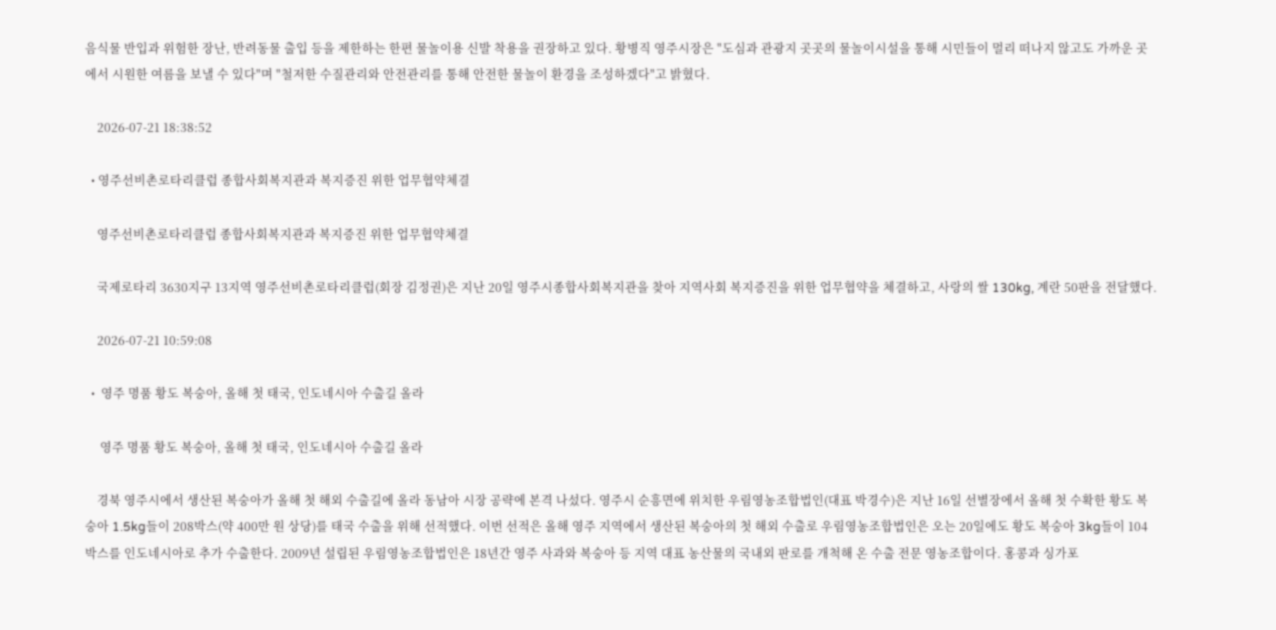음식물 반입과 위험한 장난, 반려동물 출입 등을 제한하는 한편 물놀이용 신발 착용을 권장하고 있다. 황병직 영주시장은 "도심과 관광지 곳곳의 물놀이시설을 통해 시민들이 멀리 떠나지 않고도 가까운 곳에서 시원한 여름을 보낼 수 있다"며 "철저한 수질관리와 안전관리를 통해 안전한 물놀이 환경을 조성하겠다"고 밝혔다.

    2026-07-21 18:38:52

  • 영주선비촌로타리클럽 종합사회복지관과 복지증진 위한 업무협약체결

    영주선비촌로타리클럽 종합사회복지관과 복지증진 위한 업무협약체결

    국제로타리 3630지구 13지역 영주선비촌로타리클럽(회장 김정권)은 지난 20일 영주시종합사회복지관을 찾아 지역사회 복지증진을 위한 업무협약을 체결하고, 사랑의 쌀 130kg, 계란 50판을 전달했다.

    2026-07-21 10:59:08

  •  영주 명품 황도 복숭아, 올해 첫 태국, 인도네시아 수출길 올라

     영주 명품 황도 복숭아, 올해 첫 태국, 인도네시아 수출길 올라

    경북 영주시에서 생산된 복숭아가 올해 첫 해외 수출길에 올라 동남아 시장 공략에 본격 나섰다. 영주시 순흥면에 위치한 우림영농조합법인(대표 박경수)은 지난 16일 선별장에서 올해 첫 수확한 황도 복숭아 1.5kg들이 208박스(약 400만 원 상당)를 태국 수출을 위해 선적했다. 이번 선적은 올해 영주 지역에서 생산된 복숭아의 첫 해외 수출로 우림영농조합법인은 오는 20일에도 황도 복숭아 3kg들이 104박스를 인도네시아로 추가 수출한다. 2009년 설립된 우림영농조합법인은 18년간 영주 사과와 복숭아 등 지역 대표 농산물의 국내외 판로를 개척해 온 수출 전문 영농조합이다. 홍콩과 싱가포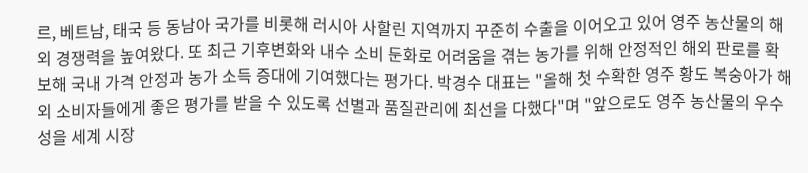르, 베트남, 태국 등 동남아 국가를 비롯해 러시아 사할린 지역까지 꾸준히 수출을 이어오고 있어 영주 농산물의 해외 경쟁력을 높여왔다. 또 최근 기후변화와 내수 소비 둔화로 어려움을 겪는 농가를 위해 안정적인 해외 판로를 확보해 국내 가격 안정과 농가 소득 증대에 기여했다는 평가다. 박경수 대표는 "올해 첫 수확한 영주 황도 복숭아가 해외 소비자들에게 좋은 평가를 받을 수 있도록 선별과 품질관리에 최선을 다했다"며 "앞으로도 영주 농산물의 우수성을 세계 시장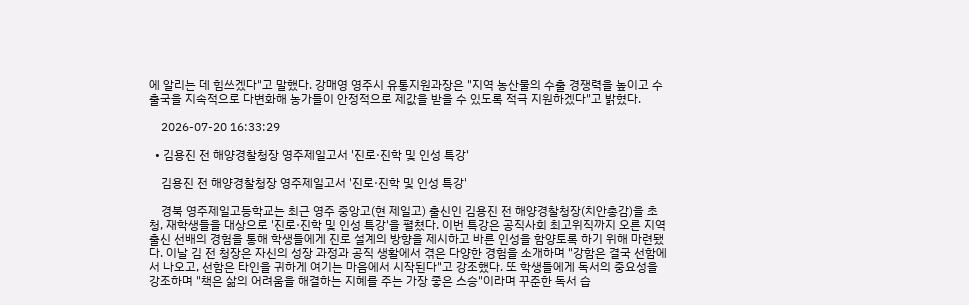에 알리는 데 힘쓰겠다"고 말했다. 강매영 영주시 유통지원과장은 "지역 농산물의 수출 경쟁력을 높이고 수출국을 지속적으로 다변화해 농가들이 안정적으로 제값을 받을 수 있도록 적극 지원하겠다"고 밝혔다.

    2026-07-20 16:33:29

  • 김용진 전 해양경찰청장 영주제일고서 '진로·진학 및 인성 특강'

    김용진 전 해양경찰청장 영주제일고서 '진로·진학 및 인성 특강'

    경북 영주제일고등학교는 최근 영주 중앙고(현 제일고) 출신인 김용진 전 해양경찰청장(치안총감)을 초청, 재학생들을 대상으로 '진로·진학 및 인성 특강'을 펼쳤다. 이번 특강은 공직사회 최고위직까지 오른 지역 출신 선배의 경험을 통해 학생들에게 진로 설계의 방향을 제시하고 바른 인성을 함양토록 하기 위해 마련됐다. 이날 김 전 청장은 자신의 성장 과정과 공직 생활에서 겪은 다양한 경험을 소개하며 "강함은 결국 선함에서 나오고, 선함은 타인을 귀하게 여기는 마음에서 시작된다"고 강조했다. 또 학생들에게 독서의 중요성을 강조하며 "책은 삶의 어려움을 해결하는 지혜를 주는 가장 좋은 스승"이라며 꾸준한 독서 습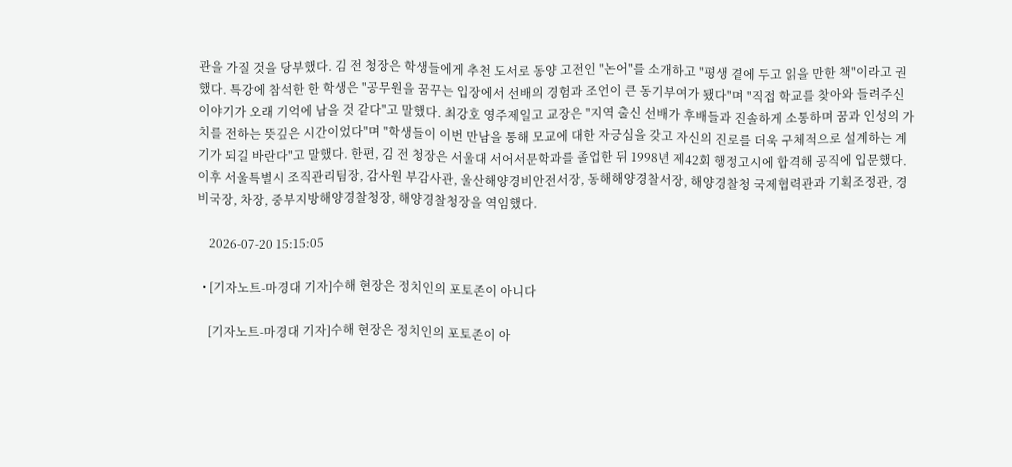관을 가질 것을 당부했다. 김 전 청장은 학생들에게 추천 도서로 동양 고전인 "논어"를 소개하고 "평생 곁에 두고 읽을 만한 책"이라고 권했다. 특강에 참석한 한 학생은 "공무원을 꿈꾸는 입장에서 선배의 경험과 조언이 큰 동기부여가 됐다"며 "직접 학교를 찾아와 들려주신 이야기가 오래 기억에 남을 것 같다"고 말했다. 최강호 영주제일고 교장은 "지역 출신 선배가 후배들과 진솔하게 소통하며 꿈과 인성의 가치를 전하는 뜻깊은 시간이었다"며 "학생들이 이번 만남을 통해 모교에 대한 자긍심을 갖고 자신의 진로를 더욱 구체적으로 설계하는 계기가 되길 바란다"고 말했다. 한편, 김 전 청장은 서울대 서어서문학과를 졸업한 뒤 1998년 제42회 행정고시에 합격해 공직에 입문했다. 이후 서울특별시 조직관리팀장, 감사원 부감사관, 울산해양경비안전서장, 동해해양경찰서장, 해양경찰청 국제협력관과 기획조정관, 경비국장, 차장, 중부지방해양경찰청장, 해양경찰청장을 역임했다.

    2026-07-20 15:15:05

  • [기자노트-마경대 기자]수해 현장은 정치인의 포토존이 아니다

    [기자노트-마경대 기자]수해 현장은 정치인의 포토존이 아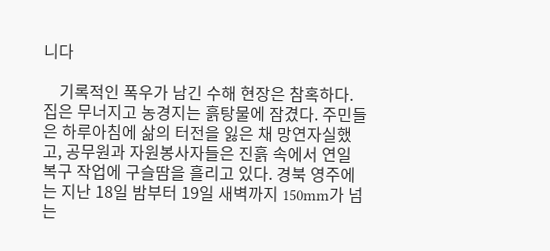니다

    기록적인 폭우가 남긴 수해 현장은 참혹하다. 집은 무너지고 농경지는 흙탕물에 잠겼다. 주민들은 하루아침에 삶의 터전을 잃은 채 망연자실했고, 공무원과 자원봉사자들은 진흙 속에서 연일 복구 작업에 구슬땀을 흘리고 있다. 경북 영주에는 지난 18일 밤부터 19일 새벽까지 150mm가 넘는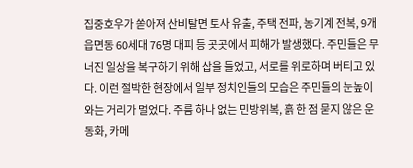집중호우가 쏟아져 산비탈면 토사 유출, 주택 전파, 농기계 전복, 9개 읍면동 60세대 76명 대피 등 곳곳에서 피해가 발생했다. 주민들은 무너진 일상을 복구하기 위해 삽을 들었고, 서로를 위로하며 버티고 있다. 이런 절박한 현장에서 일부 정치인들의 모습은 주민들의 눈높이와는 거리가 멀었다. 주름 하나 없는 민방위복, 흙 한 점 묻지 않은 운동화, 카메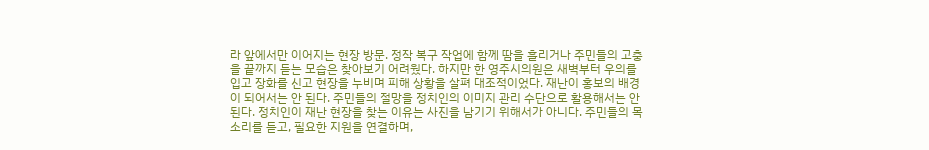라 앞에서만 이어지는 현장 방문. 정작 복구 작업에 함께 땀을 흘리거나 주민들의 고충을 끝까지 듣는 모습은 찾아보기 어려웠다. 하지만 한 영주시의원은 새벽부터 우의를 입고 장화를 신고 현장을 누비며 피해 상황을 살펴 대조적이었다. 재난이 홍보의 배경이 되어서는 안 된다. 주민들의 절망을 정치인의 이미지 관리 수단으로 활용해서는 안 된다. 정치인이 재난 현장을 찾는 이유는 사진을 남기기 위해서가 아니다. 주민들의 목소리를 듣고, 필요한 지원을 연결하며,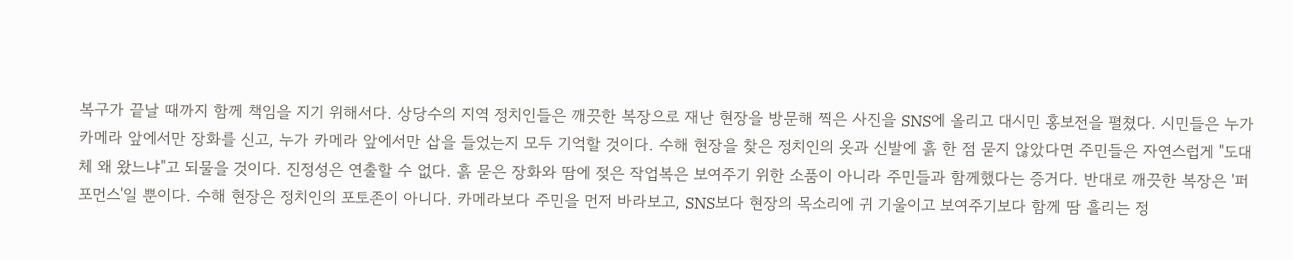복구가 끝날 때까지 함께 책임을 지기 위해서다. 상당수의 지역 정치인들은 깨끗한 복장으로 재난 현장을 방문해 찍은 사진을 SNS에 올리고 대시민 홍보전을 펼쳤다. 시민들은 누가 카메라 앞에서만 장화를 신고, 누가 카메라 앞에서만 삽을 들었는지 모두 기억할 것이다. 수해 현장을 찾은 정치인의 옷과 신발에 흙 한 점 묻지 않았다면 주민들은 자연스럽게 "도대체 왜 왔느냐"고 되물을 것이다. 진정성은 연출할 수 없다. 흙 묻은 장화와 땀에 젖은 작업복은 보여주기 위한 소품이 아니라 주민들과 함께했다는 증거다. 반대로 깨끗한 복장은 '퍼포먼스'일 뿐이다. 수해 현장은 정치인의 포토존이 아니다. 카메라보다 주민을 먼저 바라보고, SNS보다 현장의 목소리에 귀 기울이고 보여주기보다 함께 땀 흘리는 정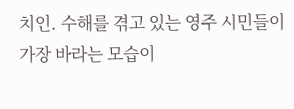치인. 수해를 겪고 있는 영주 시민들이 가장 바라는 모습이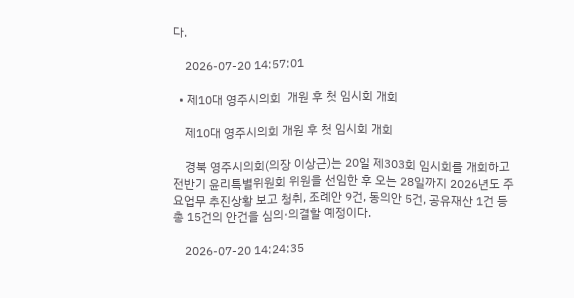다.

    2026-07-20 14:57:01

  • 제10대 영주시의회  개원 후 첫 임시회 개회

    제10대 영주시의회 개원 후 첫 임시회 개회

    경북 영주시의회(의장 이상근)는 20일 제303회 임시회를 개회하고 전반기 윤리특별위원회 위원을 선임한 후 오는 28일까지 2026년도 주요업무 추진상황 보고 청취, 조례안 9건, 동의안 5건, 공유재산 1건 등 총 15건의 안건을 심의·의결할 예정이다.

    2026-07-20 14:24:35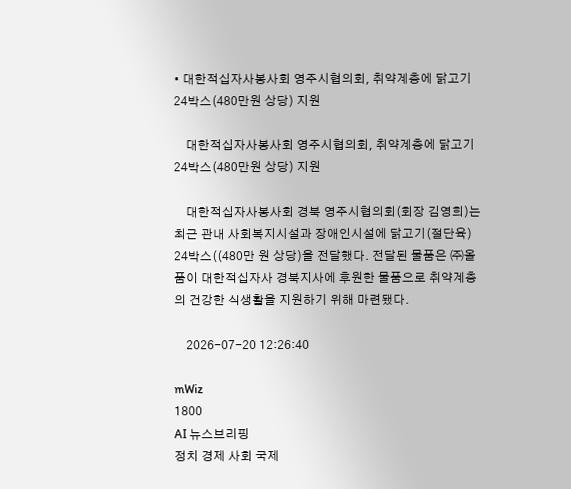• 대한적십자사봉사회 영주시협의회, 취약계층에 닭고기 24박스(480만원 상당) 지원

    대한적십자사봉사회 영주시협의회, 취약계층에 닭고기 24박스(480만원 상당) 지원

    대한적십자사봉사회 경북 영주시협의회(회장 김영희)는 최근 관내 사회복지시설과 장애인시설에 닭고기(절단육) 24박스((480만 원 상당)을 전달했다. 전달된 물품은 ㈜올품이 대한적십자사 경북지사에 후원한 물품으로 취약계층의 건강한 식생활을 지원하기 위해 마련됐다.

    2026-07-20 12:26:40

mWiz
1800
AI 뉴스브리핑
정치 경제 사회 국제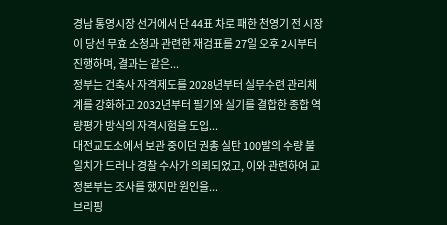경남 통영시장 선거에서 단 44표 차로 패한 천영기 전 시장이 당선 무효 소청과 관련한 재검표를 27일 오후 2시부터 진행하며, 결과는 같은...
정부는 건축사 자격제도를 2028년부터 실무수련 관리체계를 강화하고 2032년부터 필기와 실기를 결합한 종합 역량평가 방식의 자격시험을 도입...
대전교도소에서 보관 중이던 권총 실탄 100발의 수량 불일치가 드러나 경찰 수사가 의뢰되었고, 이와 관련하여 교정본부는 조사를 했지만 원인을...
브리핑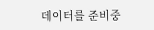데이터를 준비중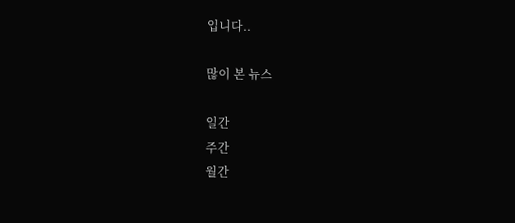입니다..

많이 본 뉴스

일간
주간
월간